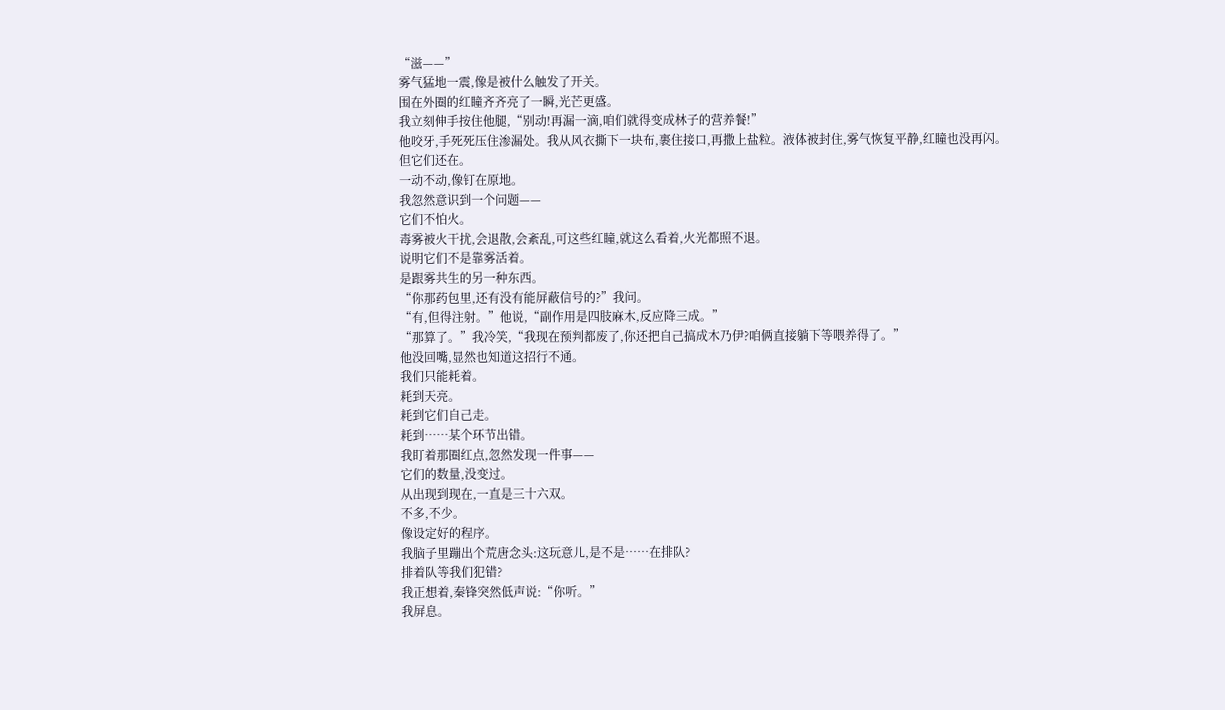“滋——”
雾气猛地一震,像是被什么触发了开关。
围在外圈的红瞳齐齐亮了一瞬,光芒更盛。
我立刻伸手按住他腿,“别动!再漏一滴,咱们就得变成林子的营养餐!”
他咬牙,手死死压住渗漏处。我从风衣撕下一块布,裹住接口,再撒上盐粒。液体被封住,雾气恢复平静,红瞳也没再闪。
但它们还在。
一动不动,像钉在原地。
我忽然意识到一个问题——
它们不怕火。
毒雾被火干扰,会退散,会紊乱,可这些红瞳,就这么看着,火光都照不退。
说明它们不是靠雾活着。
是跟雾共生的另一种东西。
“你那药包里,还有没有能屏蔽信号的?”我问。
“有,但得注射。”他说,“副作用是四肢麻木,反应降三成。”
“那算了。”我冷笑,“我现在预判都废了,你还把自己搞成木乃伊?咱俩直接躺下等喂养得了。”
他没回嘴,显然也知道这招行不通。
我们只能耗着。
耗到天亮。
耗到它们自己走。
耗到……某个环节出错。
我盯着那圈红点,忽然发现一件事——
它们的数量,没变过。
从出现到现在,一直是三十六双。
不多,不少。
像设定好的程序。
我脑子里蹦出个荒唐念头:这玩意儿,是不是……在排队?
排着队等我们犯错?
我正想着,秦锋突然低声说:“你听。”
我屏息。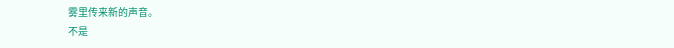雾里传来新的声音。
不是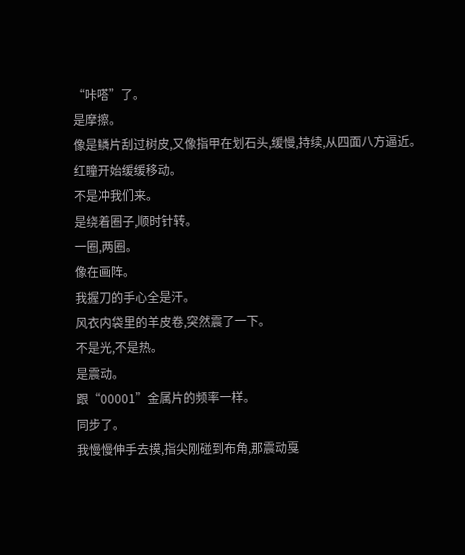“咔嗒”了。
是摩擦。
像是鳞片刮过树皮,又像指甲在划石头,缓慢,持续,从四面八方逼近。
红瞳开始缓缓移动。
不是冲我们来。
是绕着圈子,顺时针转。
一圈,两圈。
像在画阵。
我握刀的手心全是汗。
风衣内袋里的羊皮卷,突然震了一下。
不是光,不是热。
是震动。
跟“00001”金属片的频率一样。
同步了。
我慢慢伸手去摸,指尖刚碰到布角,那震动戛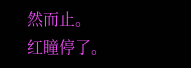然而止。
红瞳停了。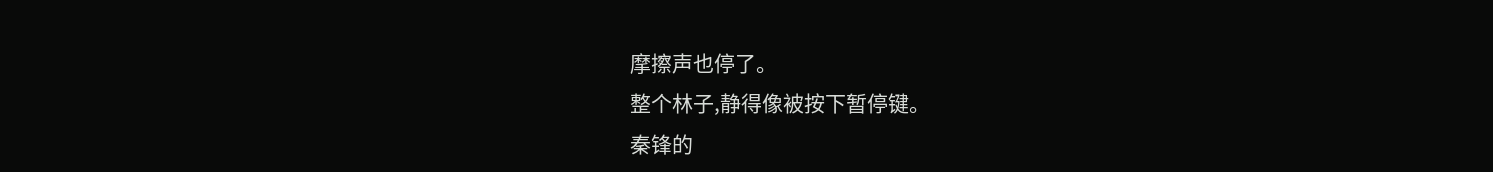摩擦声也停了。
整个林子,静得像被按下暂停键。
秦锋的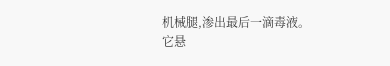机械腿,渗出最后一滴毒液。
它悬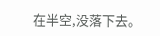在半空,没落下去。